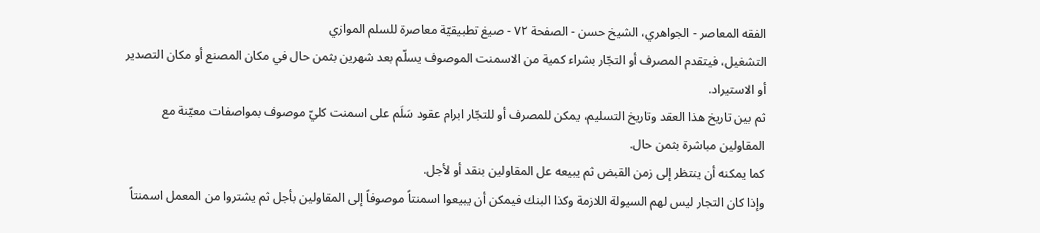الفقه المعاصر - الجواهري، الشيخ حسن - الصفحة ٧٢ - صيغ تطبيقيّة معاصرة للسلم الموازي
التشغيل، فيتقدم المصرف أو التجّار بشراء كمية من الاسمنت الموصوف يسلّم بعد شهرين بثمن حال في مكان المصنع أو مكان التصدير أو الاستيراد.
ثم بين تاريخ هذا العقد وتاريخ التسليم، يمكن للمصرف أو للتجّار ابرام عقود سَلَم على اسمنت كليّ موصوف بمواصفات معيّنة مع المقاولين مباشرة بثمن حال.
كما يمكنه أن ينتظر إلى زمن القبض ثم يبيعه عل المقاولين بنقد أو لأجل.
وإذا كان التجار ليس لهم السيولة اللازمة وكذا البنك فيمكن أن يبيعوا اسمنتاً موصوفاً إلى المقاولين بأجل ثم يشتروا من المعمل اسمنتاً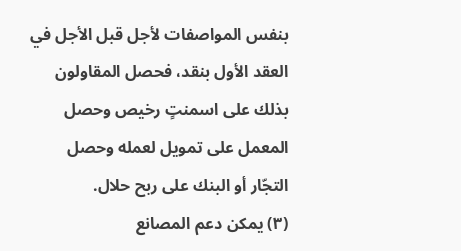بنفس المواصفات لأجل قبل الأجل في العقد الأول بنقد، فحصل المقاولون بذلك على اسمنتٍ رخيص وحصل المعمل على تمويل لعمله وحصل التجّار أو البنك على ربح حلال.
(٣) يمكن دعم المصانع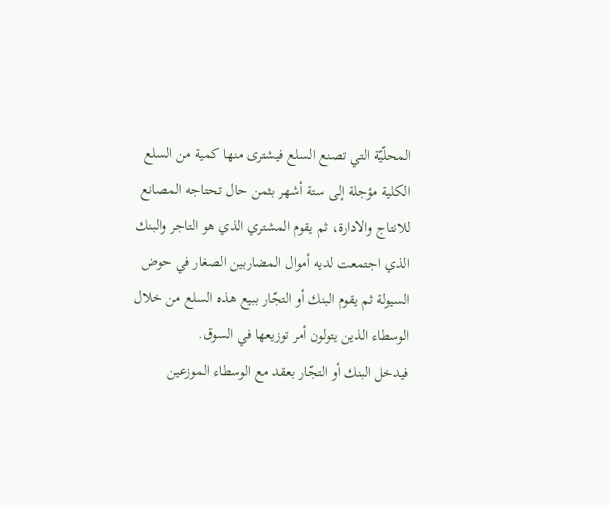المحلّيّة التي تصنع السلع فيشترى منها كمية من السلع الكلية مؤجلة إلى ستة أشهر بثمن حال تحتاجه المصانع للانتاج والادارة، ثم يقوم المشتري الذي هو التاجر والبنك الذي اجتمعت لديه أموال المضاربين الصغار في حوض السيولة ثم يقوم البنك أو التجّار ببيع هذه السلع من خلال الوسطاء الذين يتولون أمر توزيعها في السوق.
فيدخل البنك أو التجّار بعقد مع الوسطاء الموزعين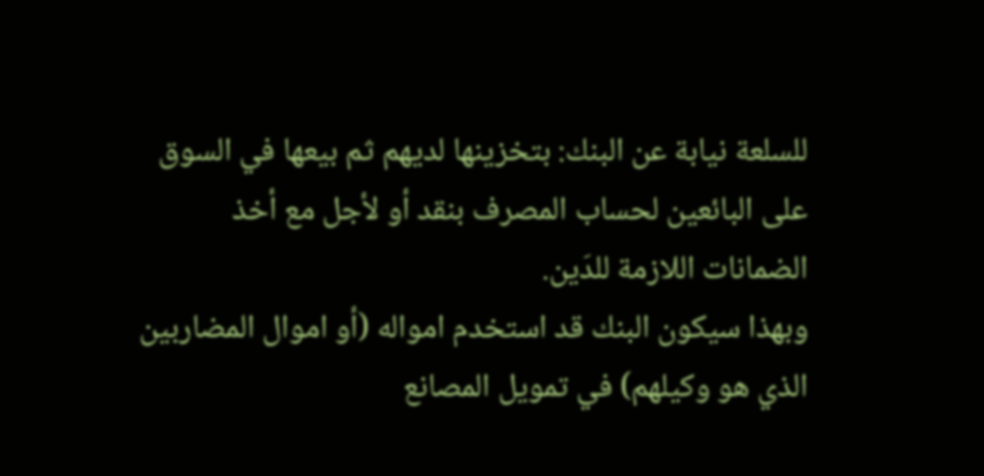للسلعة نيابة عن البنك: بتخزينها لديهم ثم بيعها في السوق على البائعين لحساب المصرف بنقد أو لأجل مع أخذ الضمانات اللازمة للدَين.
وبهذا سيكون البنك قد استخدم امواله (أو اموال المضاربين الذي هو وكيلهم) في تمويل المصانع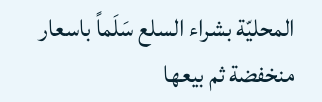المحليّة بشراء السلع سَلَماً باسعار منخفضة ثم بيعها